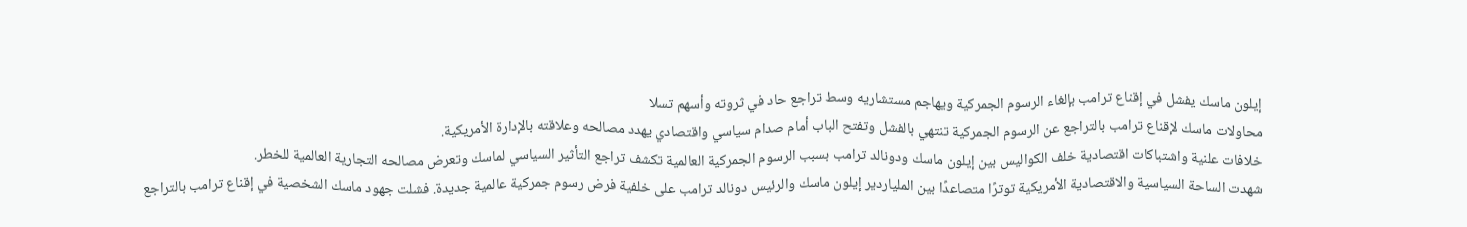إيلون ماسك يفشل في إقناع ترامب بإلغاء الرسوم الجمركية ويهاجم مستشاريه وسط تراجع حاد في ثروته وأسهم تسلا
محاولات ماسك لإقناع ترامب بالتراجع عن الرسوم الجمركية تنتهي بالفشل وتفتح الباب أمام صدام سياسي واقتصادي يهدد مصالحه وعلاقته بالإدارة الأمريكية.
خلافات علنية واشتباكات اقتصادية خلف الكواليس بين إيلون ماسك ودونالد ترامب بسبب الرسوم الجمركية العالمية تكشف تراجع التأثير السياسي لماسك وتعرض مصالحه التجارية العالمية للخطر.
شهدت الساحة السياسية والاقتصادية الأمريكية توترًا متصاعدًا بين الملياردير إيلون ماسك والرئيس دونالد ترامب على خلفية فرض رسوم جمركية عالمية جديدة. فشلت جهود ماسك الشخصية في إقناع ترامب بالتراجع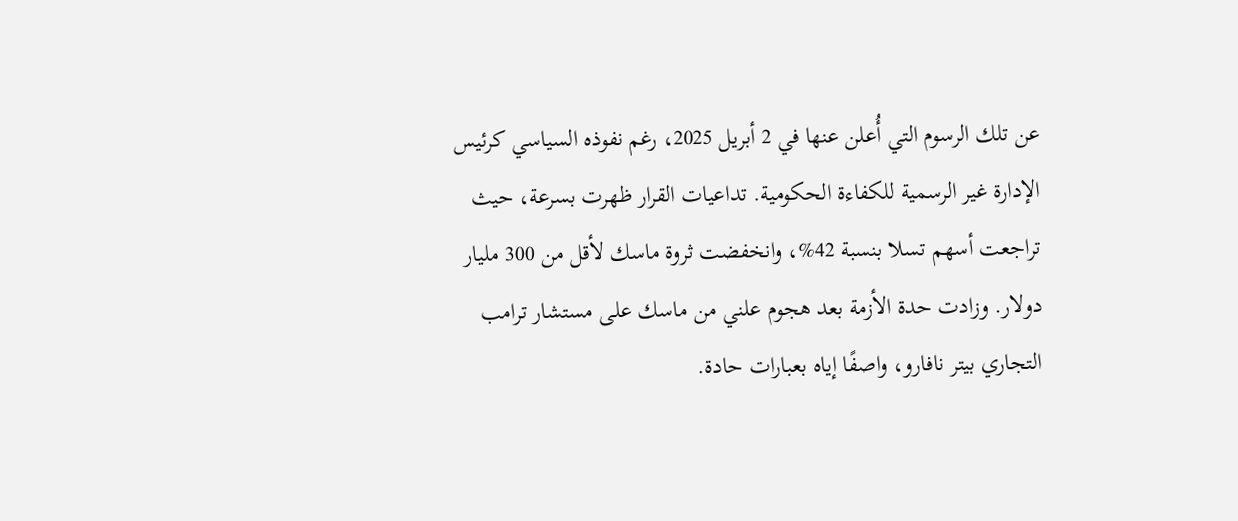عن تلك الرسوم التي أُعلن عنها في 2 أبريل 2025، رغم نفوذه السياسي كرئيس الإدارة غير الرسمية للكفاءة الحكومية. تداعيات القرار ظهرت بسرعة، حيث تراجعت أسهم تسلا بنسبة 42%، وانخفضت ثروة ماسك لأقل من 300 مليار دولار. وزادت حدة الأزمة بعد هجوم علني من ماسك على مستشار ترامب التجاري بيتر نافارو، واصفًا إياه بعبارات حادة.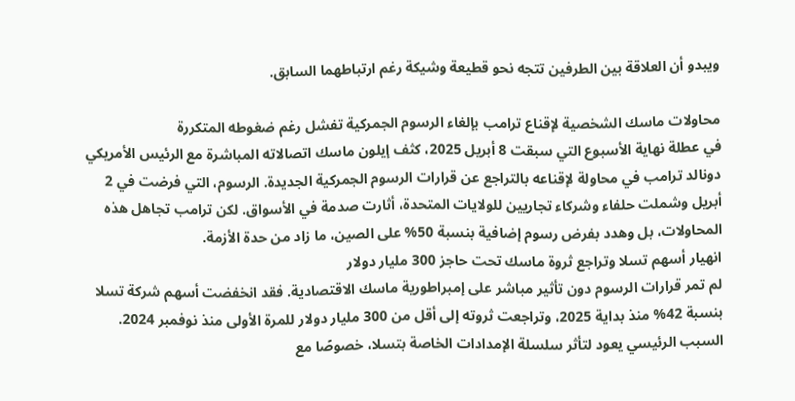ويبدو أن العلاقة بين الطرفين تتجه نحو قطيعة وشيكة رغم ارتباطهما السابق.

محاولات ماسك الشخصية لإقناع ترامب بإلغاء الرسوم الجمركية تفشل رغم ضغوطه المتكررة
في عطلة نهاية الأسبوع التي سبقت 8 أبريل 2025، كثف إيلون ماسك اتصالاته المباشرة مع الرئيس الأمريكي دونالد ترامب في محاولة لإقناعه بالتراجع عن قرارات الرسوم الجمركية الجديدة. الرسوم، التي فرضت في 2 أبريل وشملت حلفاء وشركاء تجاريين للولايات المتحدة، أثارت صدمة في الأسواق. لكن ترامب تجاهل هذه المحاولات، بل وهدد بفرض رسوم إضافية بنسبة 50% على الصين، ما زاد من حدة الأزمة.
انهيار أسهم تسلا وتراجع ثروة ماسك تحت حاجز 300 مليار دولار
لم تمر قرارات الرسوم دون تأثير مباشر على إمبراطورية ماسك الاقتصادية. فقد انخفضت أسهم شركة تسلا بنسبة 42% منذ بداية 2025، وتراجعت ثروته إلى أقل من 300 مليار دولار للمرة الأولى منذ نوفمبر 2024. السبب الرئيسي يعود لتأثر سلسلة الإمدادات الخاصة بتسلا، خصوصًا مع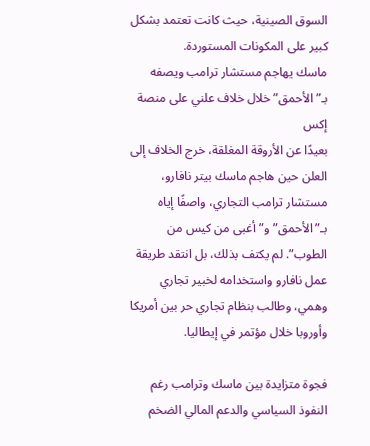السوق الصينية، حيث كانت تعتمد بشكل كبير على المكونات المستوردة.
ماسك يهاجم مستشار ترامب ويصفه بـ”الأحمق” خلال خلاف علني على منصة إكس
بعيدًا عن الأروقة المغلقة، خرج الخلاف إلى العلن حين هاجم ماسك بيتر نافارو، مستشار ترامب التجاري، واصفًا إياه بـ”الأحمق” و”أغبى من كيس من الطوب”. لم يكتف بذلك، بل انتقد طريقة عمل نافارو واستخدامه لخبير تجاري وهمي، وطالب بنظام تجاري حر بين أمريكا وأوروبا خلال مؤتمر في إيطاليا.

فجوة متزايدة بين ماسك وترامب رغم النفوذ السياسي والدعم المالي الضخم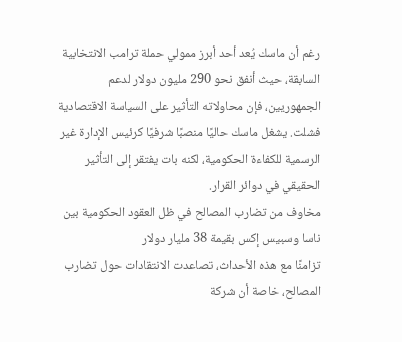رغم أن ماسك يُعد أحد أبرز ممولي حملة ترامب الانتخابية السابقة، حيث أنفق نحو 290 مليون دولار لدعم الجمهوريين، فإن محاولاته التأثير على السياسة الاقتصادية فشلت. يشغل ماسك حاليًا منصبًا شرفيًا كرئيس الإدارة غير الرسمية للكفاءة الحكومية، لكنه بات يفتقر إلى التأثير الحقيقي في دوائر القرار.
مخاوف من تضارب المصالح في ظل العقود الحكومية بين ناسا وسبيس إكس بقيمة 38 مليار دولار
تزامنًا مع هذه الأحداث، تصاعدت الانتقادات حول تضارب المصالح، خاصة أن شركة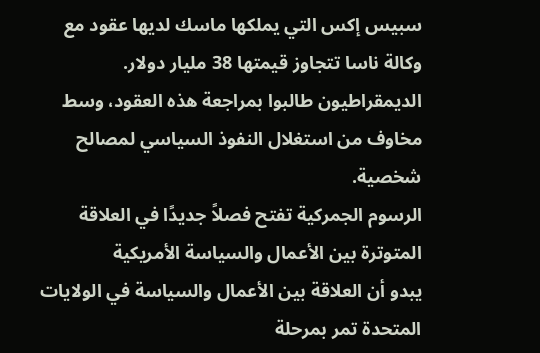سبيس إكس التي يملكها ماسك لديها عقود مع وكالة ناسا تتجاوز قيمتها 38 مليار دولار. الديمقراطيون طالبوا بمراجعة هذه العقود، وسط مخاوف من استغلال النفوذ السياسي لمصالح شخصية.
الرسوم الجمركية تفتح فصلاً جديدًا في العلاقة المتوترة بين الأعمال والسياسة الأمريكية
يبدو أن العلاقة بين الأعمال والسياسة في الولايات المتحدة تمر بمرحلة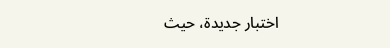اختبار جديدة، حيث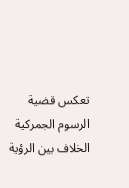تعكس قضية الرسوم الجمركية الخلاف بين الرؤية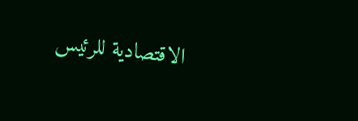الاقتصادية للرئيس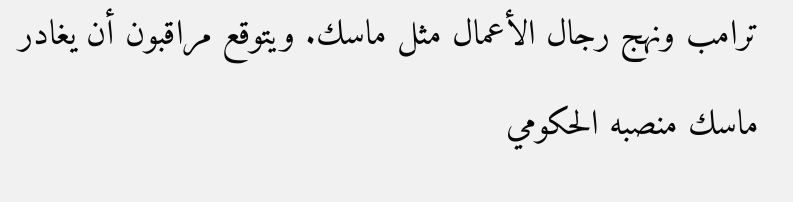ترامب ونهج رجال الأعمال مثل ماسك. ويتوقع مراقبون أن يغادر ماسك منصبه الحكومي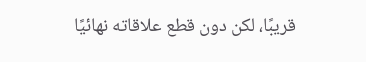قريبًا، لكن دون قطع علاقاته نهائيًا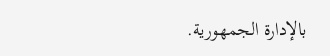بالإدارة الجمهورية.